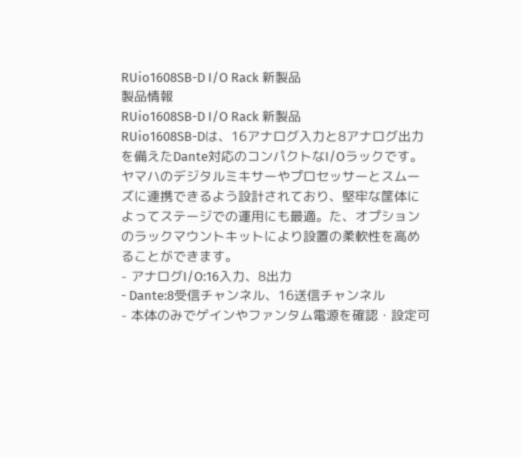RUio1608SB-D I/O Rack 新製品
製品情報
RUio1608SB-D I/O Rack 新製品
RUio1608SB-Dは、16アナログ入力と8アナログ出力を備えたDante対応のコンパクトなI/Oラックです。ヤマハのデジタルミキサーやプロセッサーとスムーズに連携できるよう設計されており、堅牢な筐体によってステージでの運用にも最適。た、オプションのラックマウントキットにより設置の柔軟性を高めることができます。
- アナログI/O:16入力、8出力
- Dante:8受信チャンネル、16送信チャンネル
- 本体のみでゲインやファンタム電源を確認・設定可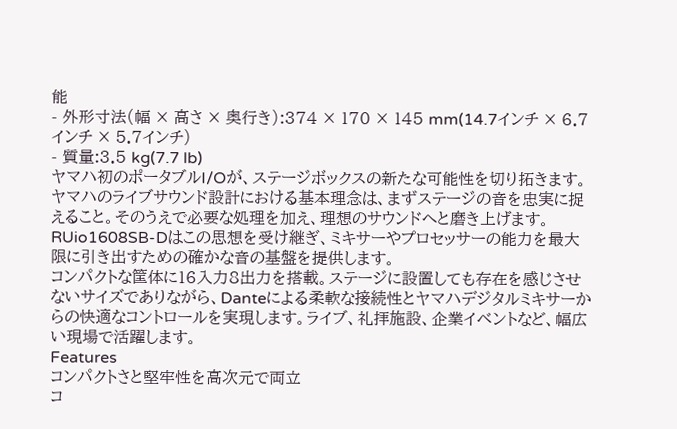能
- 外形寸法(幅 × 高さ × 奥行き):374 × 170 × 145 mm(14.7インチ × 6.7インチ × 5.7インチ)
- 質量:3.5 kg(7.7 lb)
ヤマハ初のポータブルI/Oが、ステージボックスの新たな可能性を切り拓きます。
ヤマハのライブサウンド設計における基本理念は、まずステージの音を忠実に捉えること。そのうえで必要な処理を加え、理想のサウンドへと磨き上げます。RUio1608SB-Dはこの思想を受け継ぎ、ミキサーやプロセッサーの能力を最大限に引き出すための確かな音の基盤を提供します。
コンパクトな筐体に16入力8出力を搭載。ステージに設置しても存在を感じさせないサイズでありながら、Danteによる柔軟な接続性とヤマハデジタルミキサーからの快適なコントロールを実現します。ライブ、礼拝施設、企業イベントなど、幅広い現場で活躍します。
Features
コンパクトさと堅牢性を高次元で両立
コ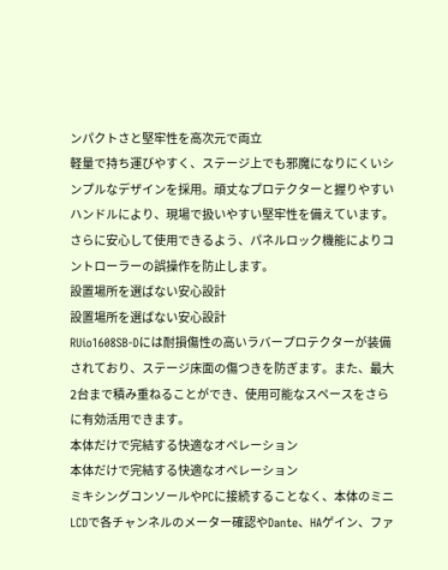ンパクトさと堅牢性を高次元で両立
軽量で持ち運びやすく、ステージ上でも邪魔になりにくいシンプルなデザインを採用。頑丈なプロテクターと握りやすいハンドルにより、現場で扱いやすい堅牢性を備えています。さらに安心して使用できるよう、パネルロック機能によりコントローラーの誤操作を防止します。
設置場所を選ばない安心設計
設置場所を選ばない安心設計
RUio1608SB-Dには耐損傷性の高いラバープロテクターが装備されており、ステージ床面の傷つきを防ぎます。また、最大2台まで積み重ねることができ、使用可能なスペースをさらに有効活用できます。
本体だけで完結する快適なオペレーション
本体だけで完結する快適なオペレーション
ミキシングコンソールやPCに接続することなく、本体のミニLCDで各チャンネルのメーター確認やDante、HAゲイン、ファ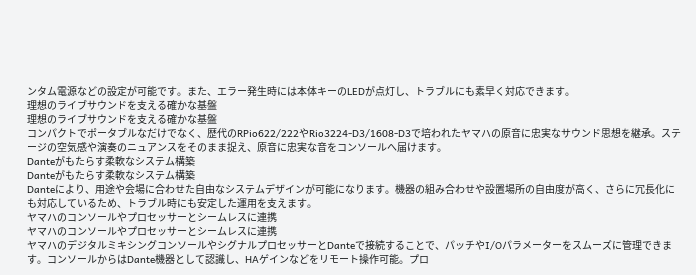ンタム電源などの設定が可能です。また、エラー発生時には本体キーのLEDが点灯し、トラブルにも素早く対応できます。
理想のライブサウンドを支える確かな基盤
理想のライブサウンドを支える確かな基盤
コンパクトでポータブルなだけでなく、歴代のRPio622/222やRio3224-D3/1608-D3で培われたヤマハの原音に忠実なサウンド思想を継承。ステージの空気感や演奏のニュアンスをそのまま捉え、原音に忠実な音をコンソールへ届けます。
Danteがもたらす柔軟なシステム構築
Danteがもたらす柔軟なシステム構築
Danteにより、用途や会場に合わせた自由なシステムデザインが可能になります。機器の組み合わせや設置場所の自由度が高く、さらに冗長化にも対応しているため、トラブル時にも安定した運用を支えます。
ヤマハのコンソールやプロセッサーとシームレスに連携
ヤマハのコンソールやプロセッサーとシームレスに連携
ヤマハのデジタルミキシングコンソールやシグナルプロセッサーとDanteで接続することで、パッチやI/Oパラメーターをスムーズに管理できます。コンソールからはDante機器として認識し、HAゲインなどをリモート操作可能。プロ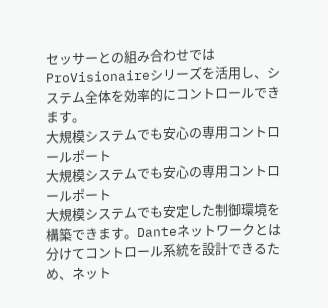セッサーとの組み合わせではProVisionaireシリーズを活用し、システム全体を効率的にコントロールできます。
大規模システムでも安心の専用コントロールポート
大規模システムでも安心の専用コントロールポート
大規模システムでも安定した制御環境を構築できます。Danteネットワークとは分けてコントロール系統を設計できるため、ネット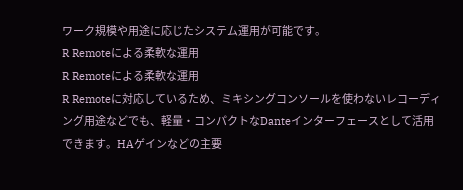ワーク規模や用途に応じたシステム運用が可能です。
R Remoteによる柔軟な運用
R Remoteによる柔軟な運用
R Remoteに対応しているため、ミキシングコンソールを使わないレコーディング用途などでも、軽量・コンパクトなDanteインターフェースとして活用できます。HAゲインなどの主要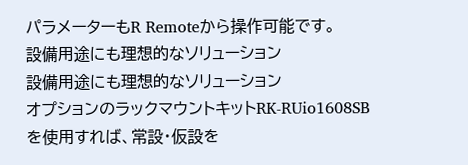パラメーターもR Remoteから操作可能です。
設備用途にも理想的なソリューション
設備用途にも理想的なソリューション
オプションのラックマウントキットRK-RUio1608SBを使用すれば、常設・仮設を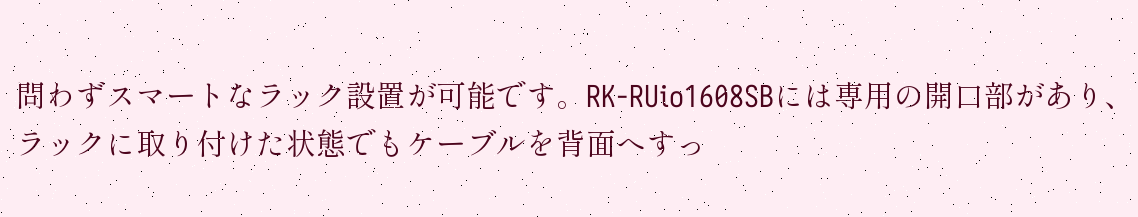問わずスマートなラック設置が可能です。RK-RUio1608SBには専用の開口部があり、ラックに取り付けた状態でもケーブルを背面へすっ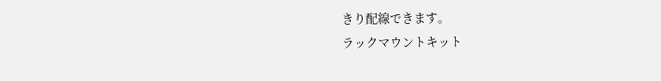きり配線できます。
ラックマウントキット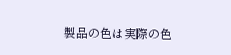製品の色は実際の色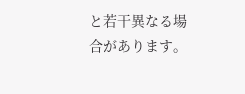と若干異なる場合があります。